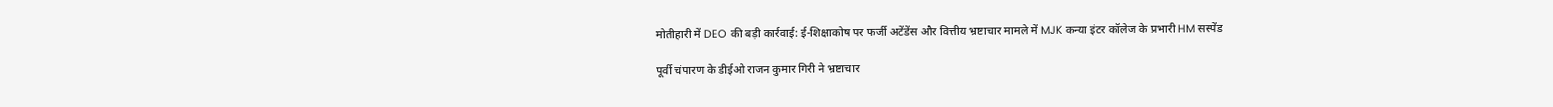मोतीहारी में DEO की बड़ी कार्रवाई: ई-शिक्षाकोष पर फर्जी अटेंडेंस और वित्तीय भ्रष्टाचार मामले में MJK कन्या इंटर कॉलेज के प्रभारी HM सस्पेंड

पूर्वी चंपारण के डीईओ राजन कुमार गिरी ने भ्रष्टाचार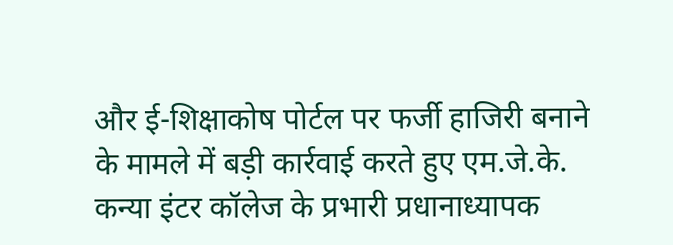और ई-शिक्षाकोष पोर्टल पर फर्जी हाजिरी बनाने के मामले में बड़ी कार्रवाई करते हुए एम.जे.के. कन्या इंटर कॉलेज के प्रभारी प्रधानाध्यापक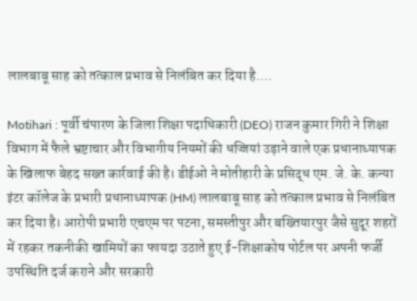लालबाबू साह को तत्काल प्रभाव से निलंबित कर दिया है....

Motihari : पूर्वी चंपारण के जिला शिक्षा पदाधिकारी (DEO) राजन कुमार गिरी ने शिक्षा विभाग में फैले भ्रष्टाचार और विभागीय नियमों की धज्जियां उड़ाने वाले एक प्रधानाध्यापक के खिलाफ बेहद सख्त कार्रवाई की है। डीईओ ने मोतीहारी के प्रसिद्ध एम. जे. के. कन्या इंटर कॉलेज के प्रभारी प्रधानाध्यापक (HM) लालबाबू साह को तत्काल प्रभाव से निलंबित कर दिया है। आरोपी प्रभारी एचएम पर पटना, समस्तीपुर और बख्तियारपुर जैसे सुदूर शहरों में रहकर तकनीकी खामियों का फायदा उठाते हुए ई-शिक्षाकोष पोर्टल पर अपनी फर्जी उपस्थिति दर्ज कराने और सरकारी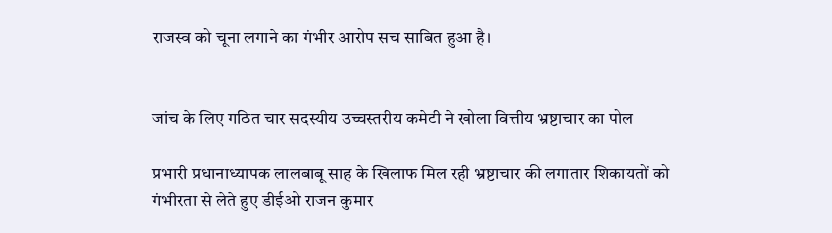राजस्व को चूना लगाने का गंभीर आरोप सच साबित हुआ है।


जांच के लिए गठित चार सदस्यीय उच्चस्तरीय कमेटी ने खोला वित्तीय भ्रष्टाचार का पोल

प्रभारी प्रधानाध्यापक लालबाबू साह के खिलाफ मिल रही भ्रष्टाचार की लगातार शिकायतों को गंभीरता से लेते हुए डीईओ राजन कुमार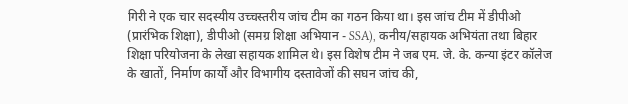गिरी ने एक चार सदस्यीय उच्चस्तरीय जांच टीम का गठन किया था। इस जांच टीम में डीपीओ (प्रारंभिक शिक्षा), डीपीओ (समग्र शिक्षा अभियान - SSA), कनीय/सहायक अभियंता तथा बिहार शिक्षा परियोजना के लेखा सहायक शामिल थे। इस विशेष टीम ने जब एम. जे. के. कन्या इंटर कॉलेज के खातों, निर्माण कार्यों और विभागीय दस्तावेजों की सघन जांच की,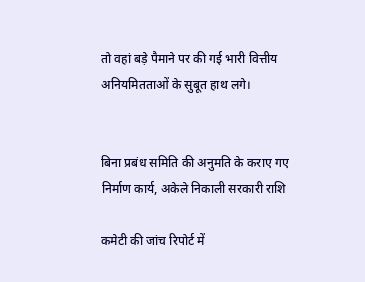तो वहां बड़े पैमाने पर की गई भारी वित्तीय अनियमितताओं के सुबूत हाथ लगे।


बिना प्रबंध समिति की अनुमति के कराए गए निर्माण कार्य, अकेले निकाली सरकारी राशि

कमेटी की जांच रिपोर्ट में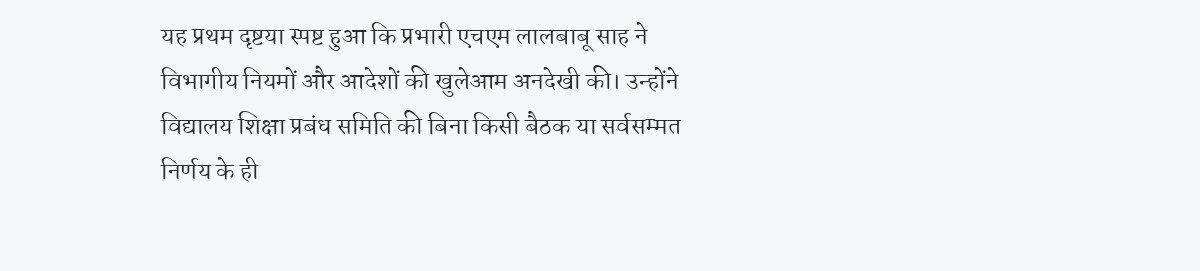यह प्रथम दृष्टया स्पष्ट हुआ कि प्रभारी एचएम लालबाबू साह ने विभागीय नियमों और आदेशों की खुलेआम अनदेखी की। उन्होंने विद्यालय शिक्षा प्रबंध समिति की बिना किसी बैठक या सर्वसम्मत निर्णय के ही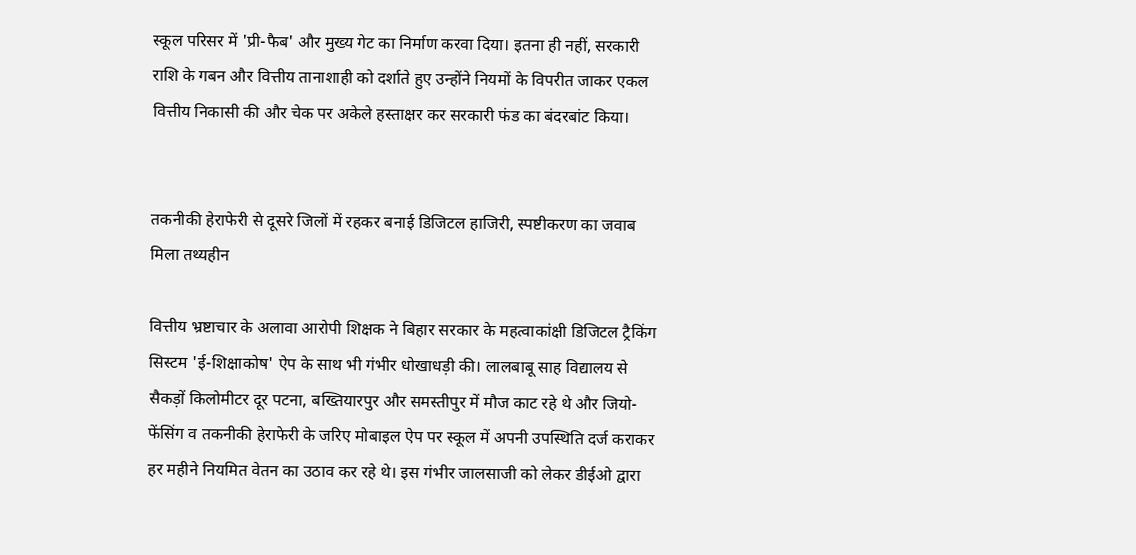स्कूल परिसर में 'प्री-फैब' और मुख्य गेट का निर्माण करवा दिया। इतना ही नहीं, सरकारी राशि के गबन और वित्तीय तानाशाही को दर्शाते हुए उन्होंने नियमों के विपरीत जाकर एकल वित्तीय निकासी की और चेक पर अकेले हस्ताक्षर कर सरकारी फंड का बंदरबांट किया।


तकनीकी हेराफेरी से दूसरे जिलों में रहकर बनाई डिजिटल हाजिरी, स्पष्टीकरण का जवाब मिला तथ्यहीन

वित्तीय भ्रष्टाचार के अलावा आरोपी शिक्षक ने बिहार सरकार के महत्वाकांक्षी डिजिटल ट्रैकिंग सिस्टम 'ई-शिक्षाकोष' ऐप के साथ भी गंभीर धोखाधड़ी की। लालबाबू साह विद्यालय से सैकड़ों किलोमीटर दूर पटना, बख्तियारपुर और समस्तीपुर में मौज काट रहे थे और जियो-फेंसिंग व तकनीकी हेराफेरी के जरिए मोबाइल ऐप पर स्कूल में अपनी उपस्थिति दर्ज कराकर हर महीने नियमित वेतन का उठाव कर रहे थे। इस गंभीर जालसाजी को लेकर डीईओ द्वारा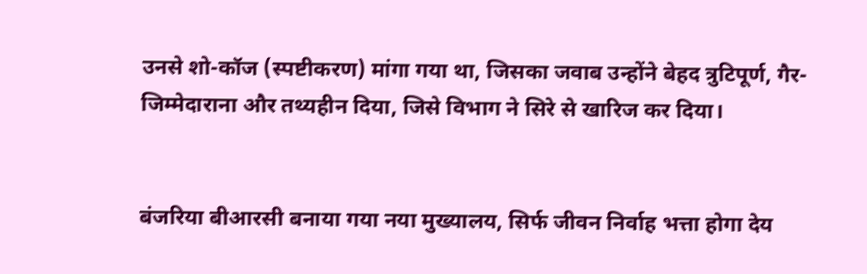उनसे शो-कॉज (स्पष्टीकरण) मांगा गया था, जिसका जवाब उन्होंने बेहद त्रुटिपूर्ण, गैर-जिम्मेदाराना और तथ्यहीन दिया, जिसे विभाग ने सिरे से खारिज कर दिया।


बंजरिया बीआरसी बनाया गया नया मुख्यालय, सिर्फ जीवन निर्वाह भत्ता होगा देय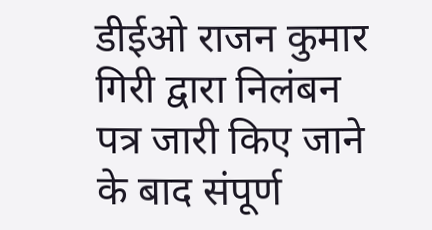डीईओ राजन कुमार गिरी द्वारा निलंबन पत्र जारी किए जाने के बाद संपूर्ण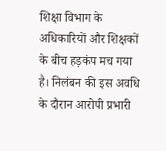शिक्षा विभाग के अधिकारियों और शिक्षकों के बीच हड़कंप मच गया है। निलंबन की इस अवधि के दौरान आरोपी प्रभारी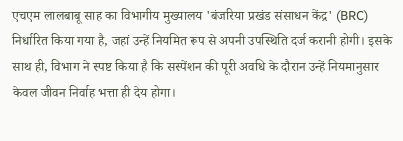एचएम लालबाबू साह का विभागीय मुख्यालय 'बंजरिया प्रखंड संसाधन केंद्र' (BRC) निर्धारित किया गया है, जहां उन्हें नियमित रूप से अपनी उपस्थिति दर्ज करानी होगी। इसके साथ ही, विभाग ने स्पष्ट किया है कि सस्पेंशन की पूरी अवधि के दौरान उन्हें नियमानुसार केवल जीवन निर्वाह भत्ता ही देय होगा।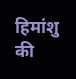हिमांशु की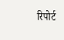रिपोर्ट